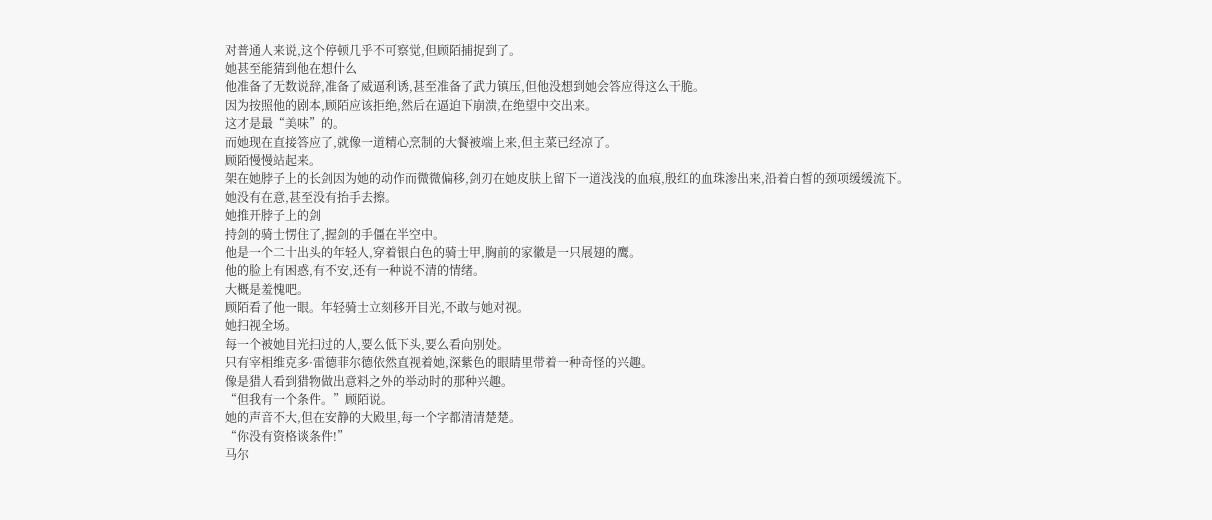对普通人来说,这个停顿几乎不可察觉,但顾陌捕捉到了。
她甚至能猜到他在想什么
他准备了无数说辞,准备了威逼利诱,甚至准备了武力镇压,但他没想到她会答应得这么干脆。
因为按照他的剧本,顾陌应该拒绝,然后在逼迫下崩溃,在绝望中交出来。
这才是最“美味”的。
而她现在直接答应了,就像一道精心烹制的大餐被端上来,但主菜已经凉了。
顾陌慢慢站起来。
架在她脖子上的长剑因为她的动作而微微偏移,剑刃在她皮肤上留下一道浅浅的血痕,殷红的血珠渗出来,沿着白皙的颈项缓缓流下。
她没有在意,甚至没有抬手去擦。
她推开脖子上的剑
持剑的骑士愣住了,握剑的手僵在半空中。
他是一个二十出头的年轻人,穿着银白色的骑士甲,胸前的家徽是一只展翅的鹰。
他的脸上有困惑,有不安,还有一种说不清的情绪。
大概是羞愧吧。
顾陌看了他一眼。年轻骑士立刻移开目光,不敢与她对视。
她扫视全场。
每一个被她目光扫过的人,要么低下头,要么看向别处。
只有宰相维克多·雷德菲尔德依然直视着她,深紫色的眼睛里带着一种奇怪的兴趣。
像是猎人看到猎物做出意料之外的举动时的那种兴趣。
“但我有一个条件。”顾陌说。
她的声音不大,但在安静的大殿里,每一个字都清清楚楚。
“你没有资格谈条件!”
马尔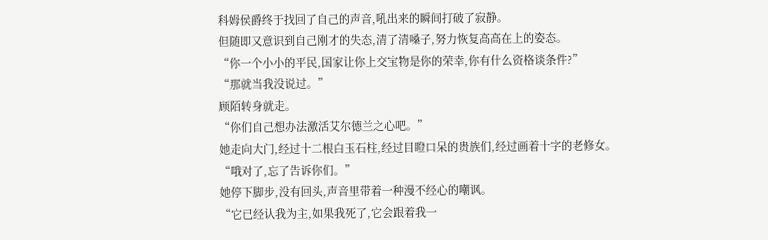科姆侯爵终于找回了自己的声音,吼出来的瞬间打破了寂静。
但随即又意识到自己刚才的失态,清了清嗓子,努力恢复高高在上的姿态。
“你一个小小的平民,国家让你上交宝物是你的荣幸,你有什么资格谈条件?”
“那就当我没说过。”
顾陌转身就走。
“你们自己想办法激活艾尔德兰之心吧。”
她走向大门,经过十二根白玉石柱,经过目瞪口呆的贵族们,经过画着十字的老修女。
“哦对了,忘了告诉你们。”
她停下脚步,没有回头,声音里带着一种漫不经心的嘲讽。
“它已经认我为主,如果我死了,它会跟着我一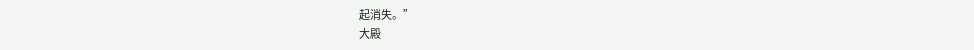起消失。”
大殿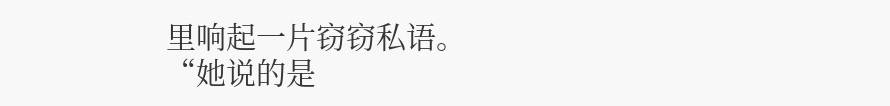里响起一片窃窃私语。
“她说的是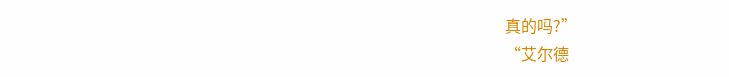真的吗?”
“艾尔德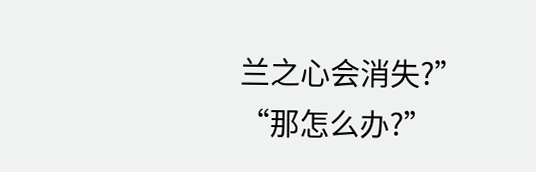兰之心会消失?”
“那怎么办?”